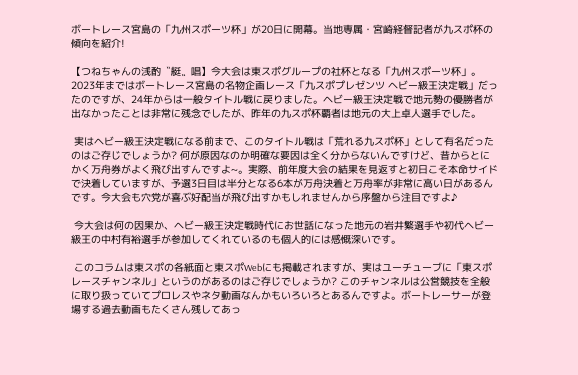ボートレース宮島の「九州スポーツ杯」が20日に開幕。当地専属・宮崎経督記者が九スポ杯の傾向を紹介!

【つねちゃんの浅酌〝艇〟唱】今大会は東スポグループの社杯となる「九州スポーツ杯」。2023年まではボートレース宮島の名物企画レース「九スポプレゼンツ ヘビー級王決定戦」だったのですが、24年からは一般タイトル戦に戻りました。ヘビー級王決定戦で地元勢の優勝者が出なかったことは非常に残念でしたが、昨年の九スポ杯覇者は地元の大上卓人選手でした。

 実はヘビー級王決定戦になる前まで、このタイトル戦は「荒れる九スポ杯」として有名だったのはご存じでしょうか? 何が原因なのか明確な要因は全く分からないんですけど、昔からとにかく万舟券がよく飛び出すんですよ~。実際、前年度大会の結果を見返すと初日こそ本命サイドで決着していますが、予選3日目は半分となる6本が万舟決着と万舟率が非常に高い日があるんです。今大会も穴党が喜ぶ好配当が飛び出すかもしれませんから序盤から注目ですよ♪

 今大会は何の因果か、ヘビー級王決定戦時代にお世話になった地元の岩井繁選手や初代ヘビー級王の中村有裕選手が参加してくれているのも個人的には感慨深いです。

 このコラムは東スポの各紙面と東スポWebにも掲載されますが、実はユーチューブに「東スポレースチャンネル」というのがあるのはご存じでしょうか? このチャンネルは公営競技を全般に取り扱っていてプロレスやネタ動画なんかもいろいろとあるんですよ。ボートレーサーが登場する過去動画もたくさん残してあっ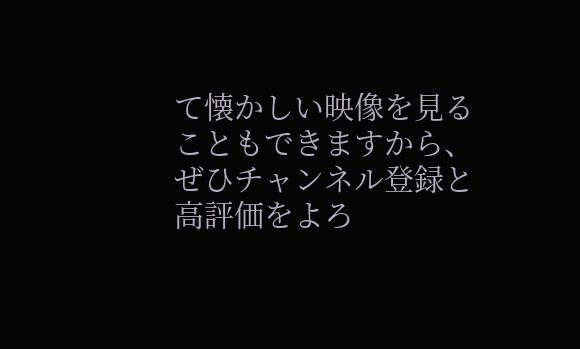て懐かしい映像を見ることもできますから、ぜひチャンネル登録と高評価をよろ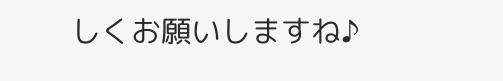しくお願いしますね♪